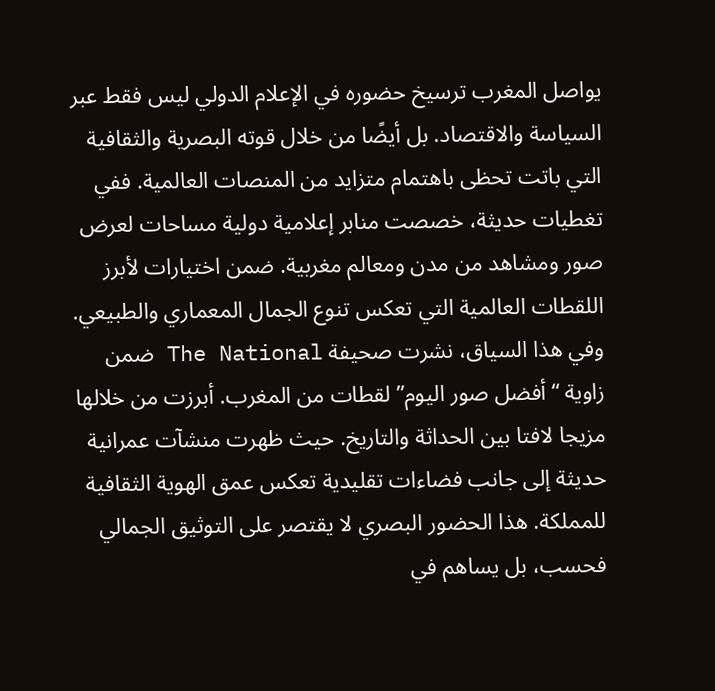يواصل المغرب ترسيخ حضوره في الإعلام الدولي ليس فقط عبر السياسة والاقتصاد. بل أيضًا من خلال قوته البصرية والثقافية التي باتت تحظى باهتمام متزايد من المنصات العالمية. ففي تغطيات حديثة، خصصت منابر إعلامية دولية مساحات لعرض صور ومشاهد من مدن ومعالم مغربية. ضمن اختيارات لأبرز اللقطات العالمية التي تعكس تنوع الجمال المعماري والطبيعي.
وفي هذا السياق، نشرت صحيفة The National ضمن زاوية “أفضل صور اليوم” لقطات من المغرب. أبرزت من خلالها مزيجا لافتا بين الحداثة والتاريخ. حيث ظهرت منشآت عمرانية حديثة إلى جانب فضاءات تقليدية تعكس عمق الهوية الثقافية للمملكة. هذا الحضور البصري لا يقتصر على التوثيق الجمالي فحسب، بل يساهم في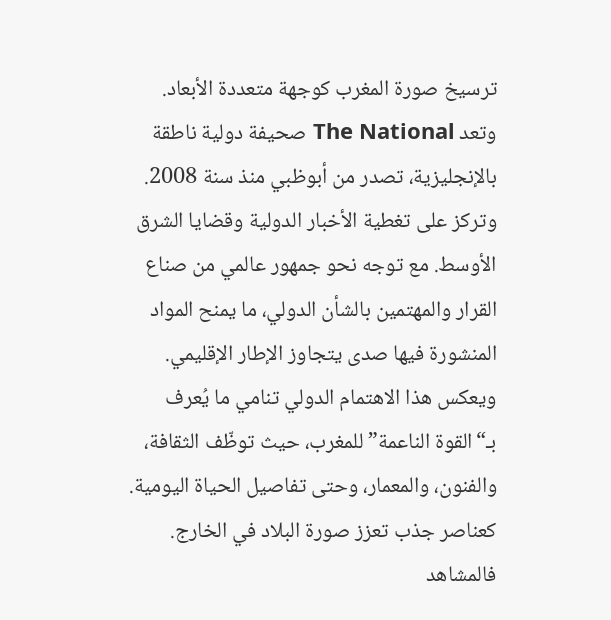ترسيخ صورة المغرب كوجهة متعددة الأبعاد.
وتعد The National صحيفة دولية ناطقة بالإنجليزية، تصدر من أبوظبي منذ سنة 2008. وتركز على تغطية الأخبار الدولية وقضايا الشرق الأوسط. مع توجه نحو جمهور عالمي من صناع القرار والمهتمين بالشأن الدولي، ما يمنح المواد المنشورة فيها صدى يتجاوز الإطار الإقليمي.
ويعكس هذا الاهتمام الدولي تنامي ما يُعرف بـ“القوة الناعمة” للمغرب، حيث توظّف الثقافة، والفنون، والمعمار، وحتى تفاصيل الحياة اليومية. كعناصر جذب تعزز صورة البلاد في الخارج. فالمشاهد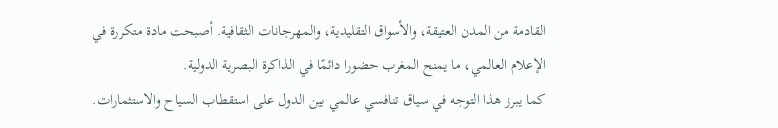القادمة من المدن العتيقة، والأسواق التقليدية، والمهرجانات الثقافية. أصبحت مادة متكررة في الإعلام العالمي، ما يمنح المغرب حضورا دائمًا في الذاكرة البصرية الدولية.
كما يبرز هذا التوجه في سياق تنافسي عالمي بين الدول على استقطاب السياح والاستثمارات.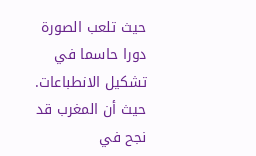حيث تلعب الصورة دورا حاسما في تشكيل الانطباعات. حيث أن المغرب قد نجح في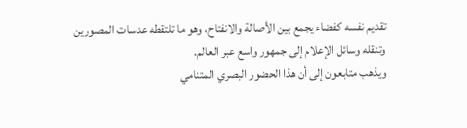تقديم نفسه كفضاء يجمع بين الأصالة والانفتاح، وهو ما تلتقطه عدسات المصورين وتنقله وسائل الإعلام إلى جمهور واسع عبر العالم.
ويذهب متابعون إلى أن هذا الحضور البصري المتنامي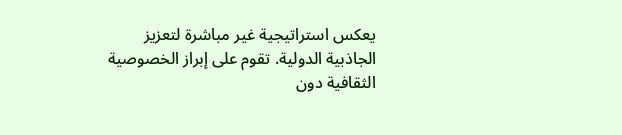يعكس استراتيجية غير مباشرة لتعزيز الجاذبية الدولية. تقوم على إبراز الخصوصية الثقافية دون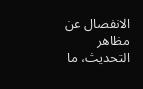الانفصال عن مظاهر التحديث، ما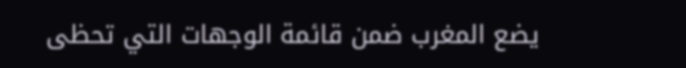يضع المغرب ضمن قائمة الوجهات التي تحظى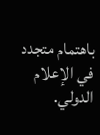باهتمام متجدد في الإعلام الدولي.